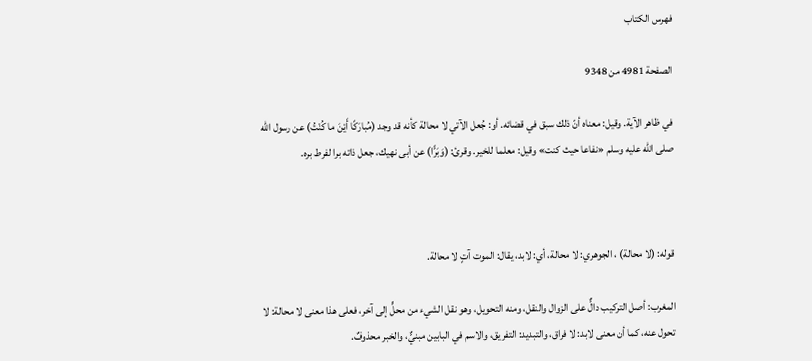فهرس الكتاب

الصفحة 4981 من 9348

في ظاهر الآية. وقيل: معناه أنّ ذلك سبق في قضائه. أو: جُعل الآتي لا محالة كأنه قد وجد (مُبارَكًا أَيْنَ ما كُنْتُ) عن رسول الله صلى الله عليه وسلم «نفاعا حيث كنت» وقيل: معلما للخير. وقرئ: (وَبَرًّا) عن أبى نهيك، جعل ذاته برا لفرط بره.



قوله: (لا محالة) ، الجوهري: لا محالة، أي: لابد، يقال: الموت آتٍ لا محالة.

المغرب: أصل التركيب دالٌّ على الزوال والنقل، ومنه التحويل، وهو نقل الشيء من محلٍّ إلى آخر، فعلى هذا معنى لا محالة: لا تحول عنه، كما أن معنى لابد: لا فراق، والتبديد: التفريق، والاسم في البابين مبنيٌّ، والخبر محذوفٌ.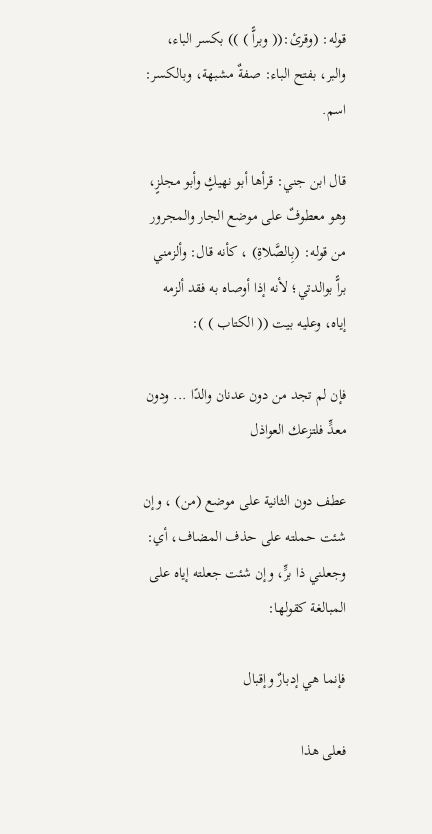قوله: (وقرئ:(( وبراًّ ) )) بكسر الباء، والبر، بفتح الباء: صفةٌ مشبهة، وبالكسر: اسم.

قال ابن جني: قرأها أبو نهيكٍ وأبو مجلزٍ، وهو معطوفٌ على موضع الجار والمجرور من قوله: (بِالصَّلاةِ) ، كأنه قال: وألزمني براًّ بوالدتي؛ لأنه إذا أوصاه به فقد ألزمه إياه، وعليه بيت (( الكتاب ) ):

فإن لم تجد من دون عدنان والدًا ... ودون معدٍّ فلتزعك العواذل

عطف دون الثانية على موضع (من) ، وإن شئت حملته على حذف المضاف، أي: وجعلني ذا برٍّ، وإن شئت جعلته إياه على المبالغة كقولها:

فإنما هي إدبارٌ وإقبال

فعلى هذا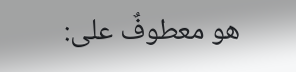هو معطوفٌ على: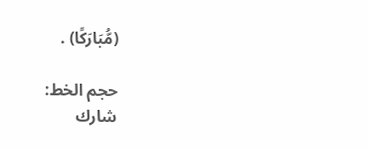(مُّبَارَكًا) .

حجم الخط:
شارك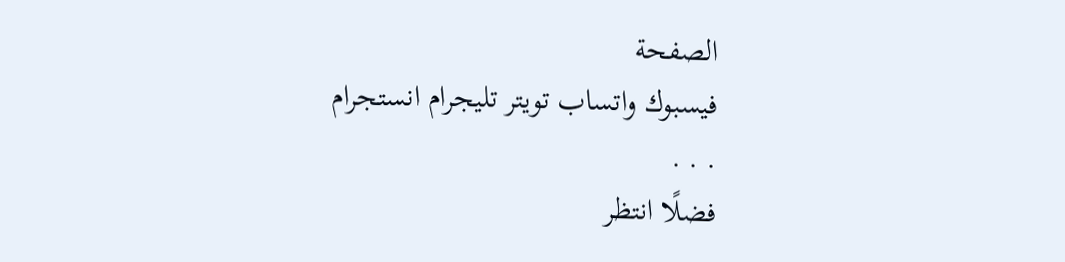الصفحة
فيسبوك واتساب تويتر تليجرام انستجرام
. . .
فضلًا انتظر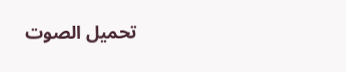تحميل الصوت